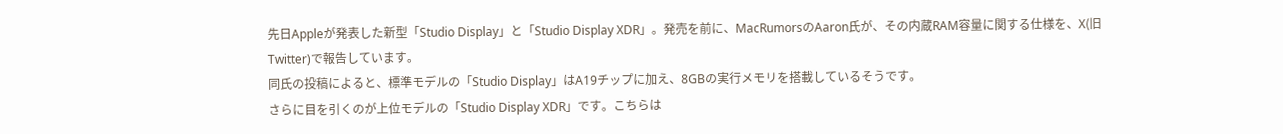先日Appleが発表した新型「Studio Display」と「Studio Display XDR」。発売を前に、MacRumorsのAaron氏が、その内蔵RAM容量に関する仕様を、X(旧Twitter)で報告しています。
同氏の投稿によると、標準モデルの「Studio Display」はA19チップに加え、8GBの実行メモリを搭載しているそうです。
さらに目を引くのが上位モデルの「Studio Display XDR」です。こちらは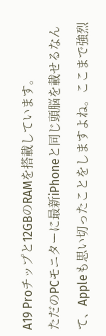A19 Proチップと12GBのRAMを搭載しています。
ただのPCモニターに最新iPhoneと同じ頭脳を載せるなんて、Appleも思い切ったことをしますよね。ここまで強烈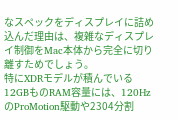なスペックをディスプレイに詰め込んだ理由は、複雑なディスプレイ制御をMac本体から完全に切り離すためでしょう。
特にXDRモデルが積んでいる12GBものRAM容量には、120HzのProMotion駆動や2304分割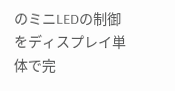のミニLEDの制御をディスプレイ単体で完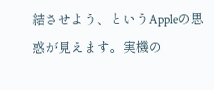結させよう、というAppleの思惑が見えます。実機の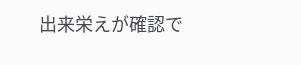出来栄えが確認で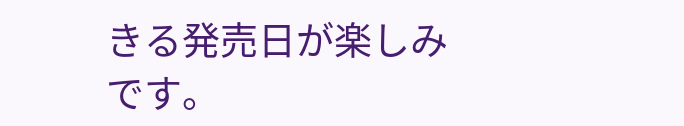きる発売日が楽しみです。